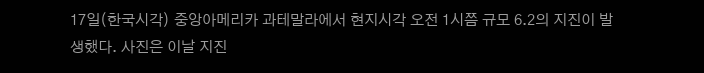17일(한국시각) 중앙아메리카 과테말라에서 현지시각 오전 1시쯤 규모 6.2의 지진이 발생했다. 사진은 이날 지진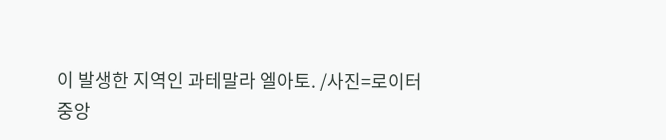이 발생한 지역인 과테말라 엘아토. /사진=로이터
중앙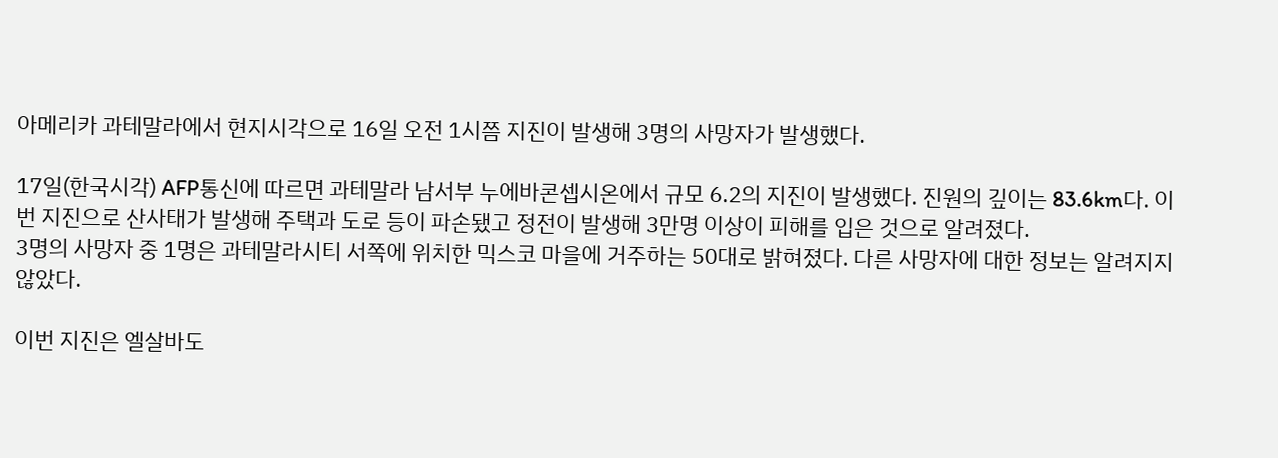아메리카 과테말라에서 현지시각으로 16일 오전 1시쯤 지진이 발생해 3명의 사망자가 발생했다.

17일(한국시각) AFP통신에 따르면 과테말라 남서부 누에바콘셉시온에서 규모 6.2의 지진이 발생했다. 진원의 깊이는 83.6km다. 이번 지진으로 산사태가 발생해 주택과 도로 등이 파손됐고 정전이 발생해 3만명 이상이 피해를 입은 것으로 알려졌다.
3명의 사망자 중 1명은 과테말라시티 서쪽에 위치한 믹스코 마을에 거주하는 50대로 밝혀졌다. 다른 사망자에 대한 정보는 알려지지 않았다.

이번 지진은 엘살바도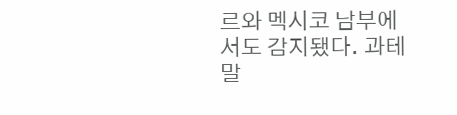르와 멕시코 남부에서도 감지됐다. 과테말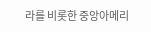라를 비롯한 중앙아메리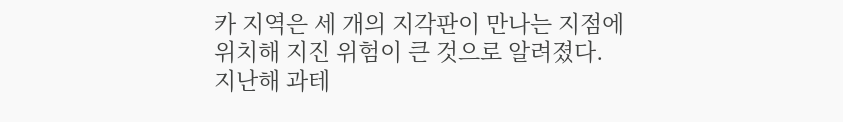카 지역은 세 개의 지각판이 만나는 지점에 위치해 지진 위험이 큰 것으로 알려졌다. 지난해 과테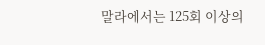말라에서는 125회 이상의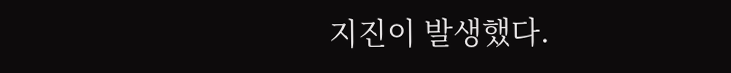지진이 발생했다.